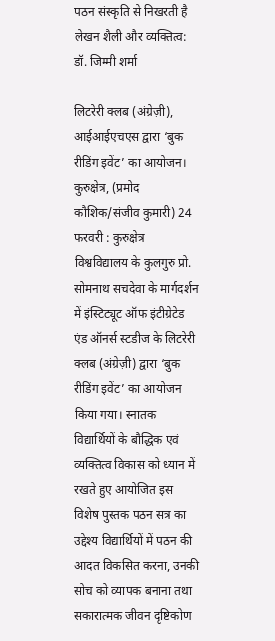पठन संस्कृति से निखरती है लेखन शैली और व्यक्तित्व: डॉ. जिम्मी शर्मा

लिटरेरी क्लब (अंग्रेज़ी), आईआईएचएस द्वारा ‘बुक रीडिंग इवेंट’ का आयोजन।
कुरुक्षेत्र, (प्रमोद कौशिक/संजीव कुमारी) 24 फरवरी : कुरुक्षेत्र विश्वविद्यालय के कुलगुरु प्रो. सोमनाथ सचदेवा के मार्गदर्शन में इंस्टिट्यूट ऑफ इंटीग्रेटेड एंड ऑनर्स स्टडीज के लिटरेरी क्लब (अंग्रेज़ी) द्वारा ‘बुक रीडिंग इवेंट’ का आयोजन किया गया। स्नातक विद्यार्थियों के बौद्धिक एवं व्यक्तित्व विकास को ध्यान में रखते हुए आयोजित इस विशेष पुस्तक पठन सत्र का उद्देश्य विद्यार्थियों में पठन की आदत विकसित करना, उनकी सोच को व्यापक बनाना तथा सकारात्मक जीवन दृष्टिकोण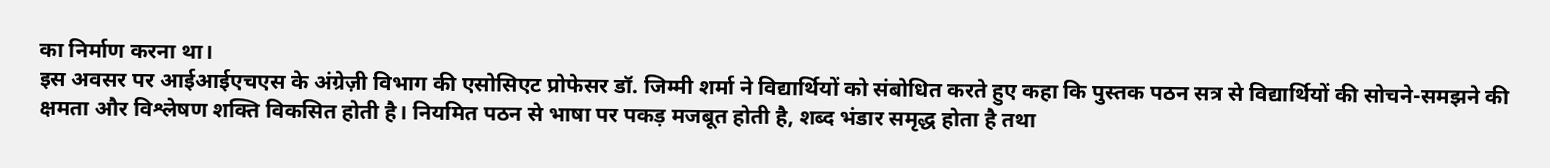का निर्माण करना था।
इस अवसर पर आईआईएचएस के अंग्रेज़ी विभाग की एसोसिएट प्रोफेसर डॉ. जिम्मी शर्मा ने विद्यार्थियों को संबोधित करते हुए कहा कि पुस्तक पठन सत्र से विद्यार्थियों की सोचने-समझने की क्षमता और विश्लेषण शक्ति विकसित होती है। नियमित पठन से भाषा पर पकड़ मजबूत होती है, शब्द भंडार समृद्ध होता है तथा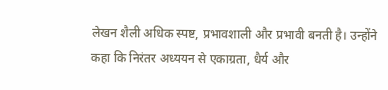लेखन शैली अधिक स्पष्ट, प्रभावशाली और प्रभावी बनती है। उन्होंने कहा कि निरंतर अध्ययन से एकाग्रता, धैर्य और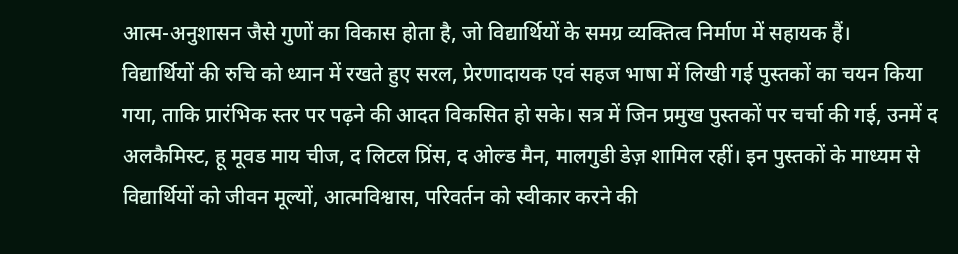आत्म-अनुशासन जैसे गुणों का विकास होता है, जो विद्यार्थियों के समग्र व्यक्तित्व निर्माण में सहायक हैं।
विद्यार्थियों की रुचि को ध्यान में रखते हुए सरल, प्रेरणादायक एवं सहज भाषा में लिखी गई पुस्तकों का चयन किया गया, ताकि प्रारंभिक स्तर पर पढ़ने की आदत विकसित हो सके। सत्र में जिन प्रमुख पुस्तकों पर चर्चा की गई, उनमें द अलकैमिस्ट, हू मूवड माय चीज, द लिटल प्रिंस, द ओल्ड मैन, मालगुडी डेज़ शामिल रहीं। इन पुस्तकों के माध्यम से विद्यार्थियों को जीवन मूल्यों, आत्मविश्वास, परिवर्तन को स्वीकार करने की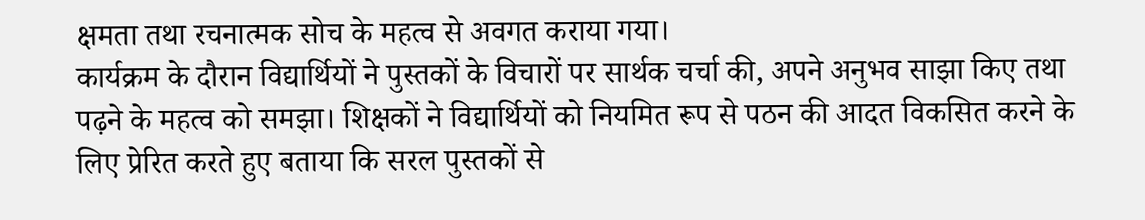क्षमता तथा रचनात्मक सोच के महत्व से अवगत कराया गया।
कार्यक्रम के दौरान विद्यार्थियों ने पुस्तकों के विचारों पर सार्थक चर्चा की, अपने अनुभव साझा किए तथा पढ़ने के महत्व को समझा। शिक्षकों ने विद्यार्थियों को नियमित रूप से पठन की आदत विकसित करने के लिए प्रेरित करते हुए बताया कि सरल पुस्तकों से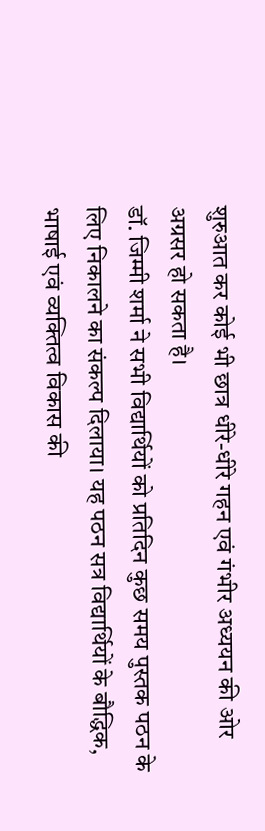शुरुआत कर कोई भी छात्र धीरे-धीरे गहन एवं गंभीर अध्ययन की ओर अग्रसर हो सकता है।
डॉ. जिम्मी शर्मा ने सभी विद्यार्थियों को प्रतिदिन कुछ समय पुस्तक पठन के लिए निकालने का संकल्प दिलाया। यह पठन सत्र विद्यार्थियों के बौद्धिक, भाषाई एवं व्यक्तित्व विकास की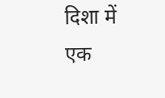दिशा में एक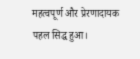महत्वपूर्ण और प्रेरणादायक पहल सिद्ध हुआ।